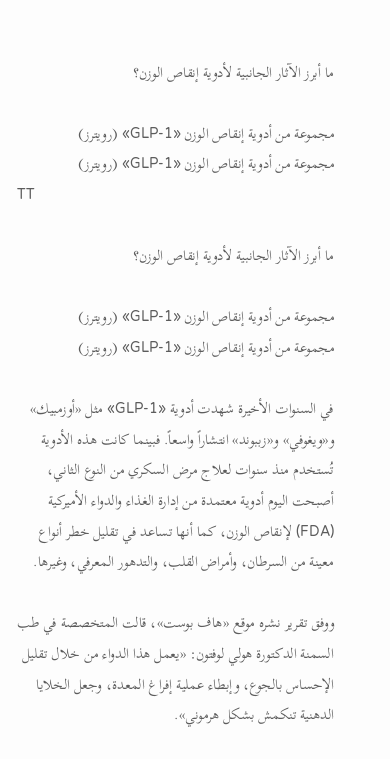ما أبرز الآثار الجانبية لأدوية إنقاص الوزن؟

مجموعة من أدوية إنقاص الوزن «GLP-1» (رويترز)
مجموعة من أدوية إنقاص الوزن «GLP-1» (رويترز)
TT

ما أبرز الآثار الجانبية لأدوية إنقاص الوزن؟

مجموعة من أدوية إنقاص الوزن «GLP-1» (رويترز)
مجموعة من أدوية إنقاص الوزن «GLP-1» (رويترز)

في السنوات الأخيرة شهدت أدوية «GLP-1» مثل «أوزمبيك» و«ويغوفي» و«زببوند» انتشاراً واسعاً. فبينما كانت هذه الأدوية تُستخدم منذ سنوات لعلاج مرض السكري من النوع الثاني، أصبحت اليوم أدوية معتمدة من إدارة الغذاء والدواء الأميركية (FDA) لإنقاص الوزن، كما أنها تساعد في تقليل خطر أنواع معينة من السرطان، وأمراض القلب، والتدهور المعرفي، وغيرها.

ووفق تقرير نشره موقع «هاف بوست»، قالت المتخصصة في طب السمنة الدكتورة هولي لوفتون: «يعمل هذا الدواء من خلال تقليل الإحساس بالجوع، وإبطاء عملية إفراغ المعدة، وجعل الخلايا الدهنية تنكمش بشكل هرموني».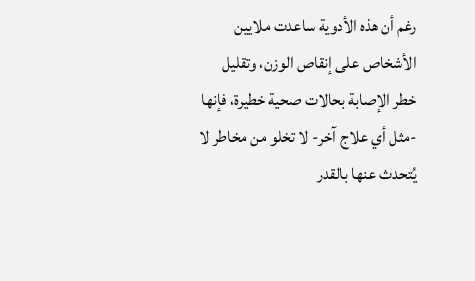رغم أن هذه الأدوية ساعدت ملايين الأشخاص على إنقاص الوزن، وتقليل خطر الإصابة بحالات صحية خطيرة، فإنها -مثل أي علاج آخر- لا تخلو من مخاطر لا يُتحدث عنها بالقدر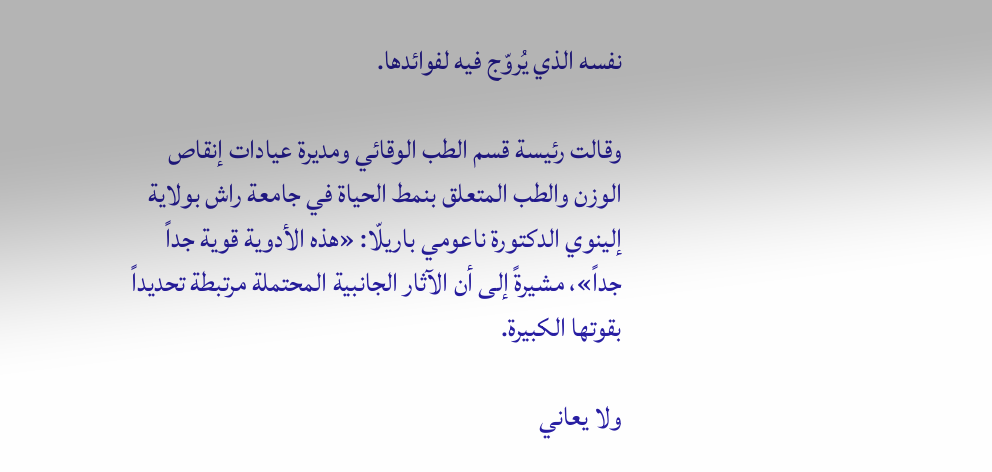نفسه الذي يُروّج فيه لفوائدها.

وقالت رئيسة قسم الطب الوقائي ومديرة عيادات إنقاص الوزن والطب المتعلق بنمط الحياة في جامعة راش بولاية إلينوي الدكتورة ناعومي باريلّا: «هذه الأدوية قوية جداً جداً»، مشيرةً إلى أن الآثار الجانبية المحتملة مرتبطة تحديداً بقوتها الكبيرة.

ولا يعاني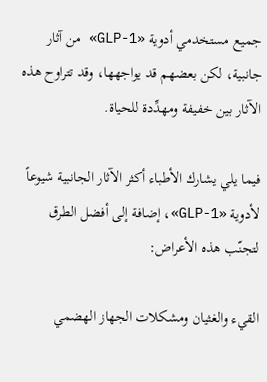جميع مستخدمي أدوية «GLP-1» من آثار جانبية، لكن بعضهم قد يواجهها، وقد تتراوح هذه الآثار بين خفيفة ومهدِّدة للحياة.

فيما يلي يشارك الأطباء أكثر الآثار الجانبية شيوعاً لأدوية «GLP-1»، إضافة إلى أفضل الطرق لتجنّب هذه الأعراض:

القيء والغثيان ومشكلات الجهاز الهضمي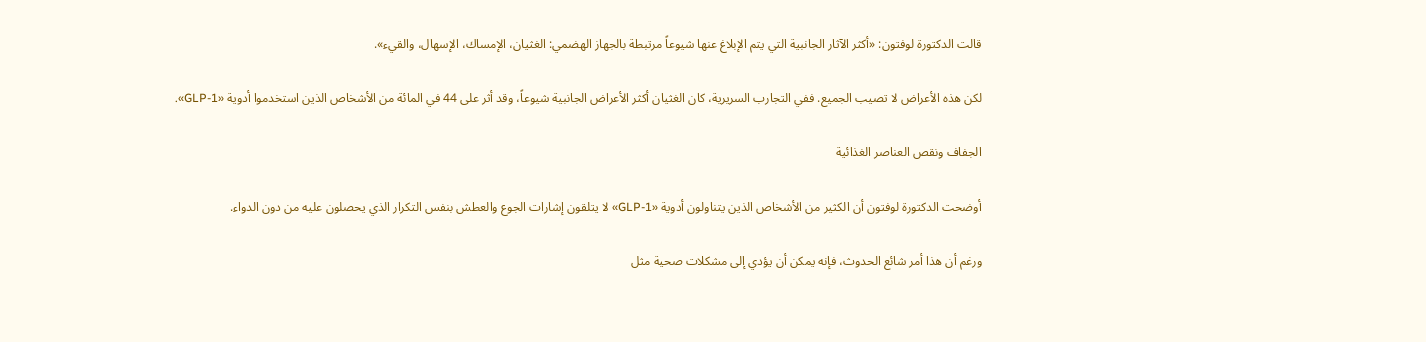قالت الدكتورة لوفتون: «أكثر الآثار الجانبية التي يتم الإبلاغ عنها شيوعاً مرتبطة بالجهاز الهضمي: الغثيان، الإمساك، الإسهال، والقيء».

لكن هذه الأعراض لا تصيب الجميع. ففي التجارب السريرية، كان الغثيان أكثر الأعراض الجانبية شيوعاً، وقد أثر على 44 في المائة من الأشخاص الذين استخدموا أدوية «GLP-1».

الجفاف ونقص العناصر الغذائية

أوضحت الدكتورة لوفتون أن الكثير من الأشخاص الذين يتناولون أدوية «GLP-1» لا يتلقون إشارات الجوع والعطش بنفس التكرار الذي يحصلون عليه من دون الدواء.

ورغم أن هذا أمر شائع الحدوث، فإنه يمكن أن يؤدي إلى مشكلات صحية مثل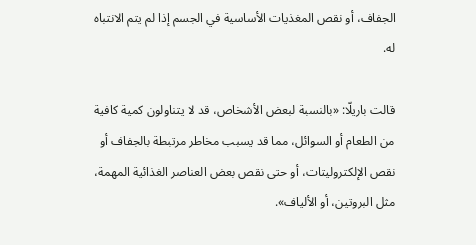الجفاف، أو نقص المغذيات الأساسية في الجسم إذا لم يتم الانتباه له.

قالت باريلّا: «بالنسبة لبعض الأشخاص، قد لا يتناولون كمية كافية من الطعام أو السوائل، مما قد يسبب مخاطر مرتبطة بالجفاف أو نقص الإلكتروليتات، أو حتى نقص بعض العناصر الغذائية المهمة، مثل البروتين، أو الألياف».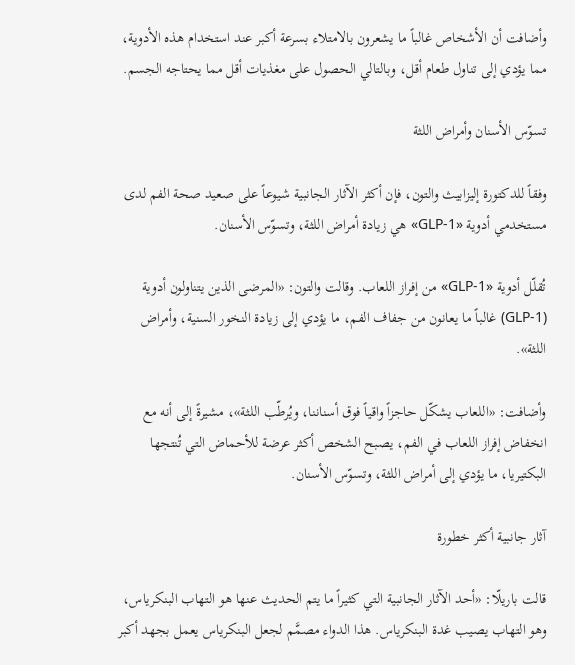وأضافت أن الأشخاص غالباً ما يشعرون بالامتلاء بسرعة أكبر عند استخدام هذه الأدوية، مما يؤدي إلى تناول طعام أقل، وبالتالي الحصول على مغذيات أقل مما يحتاجه الجسم.

تسوّس الأسنان وأمراض اللثة

وفقاً للدكتورة إليزابيث والتون، فإن أكثر الآثار الجانبية شيوعاً على صعيد صحة الفم لدى مستخدمي أدوية «GLP-1» هي زيادة أمراض اللثة، وتسوّس الأسنان.

تُقلّل أدوية «GLP-1» من إفراز اللعاب. وقالت والتون: «المرضى الذين يتناولون أدوية (GLP-1) غالباً ما يعانون من جفاف الفم، ما يؤدي إلى زيادة النخور السنية، وأمراض اللثة».

وأضافت: «اللعاب يشكّل حاجزاً واقياً فوق أسناننا، ويُرطّب اللثة»، مشيرةً إلى أنه مع انخفاض إفراز اللعاب في الفم، يصبح الشخص أكثر عرضة للأحماض التي تُنتجها البكتيريا، ما يؤدي إلى أمراض اللثة، وتسوّس الأسنان.

آثار جانبية أكثر خطورة

قالت باريلّا: «أحد الآثار الجانبية التي كثيراً ما يتم الحديث عنها هو التهاب البنكرياس، وهو التهاب يصيب غدة البنكرياس. هذا الدواء مصمَّم لجعل البنكرياس يعمل بجهد أكبر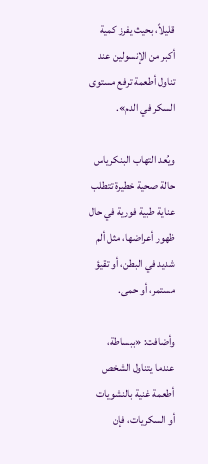قليلاً، بحيث يفرز كمية أكبر من الإنسولين عند تناول أطعمة ترفع مستوى السكر في الدم».

ويُعد التهاب البنكرياس حالة صحية خطيرة تتطلب عناية طبية فورية في حال ظهور أعراضها، مثل ألم شديد في البطن، أو تقيؤ مستمر، أو حمى.

وأضافت: «ببساطة، عندما يتناول الشخص أطعمة غنية بالنشويات أو السكريات، فإن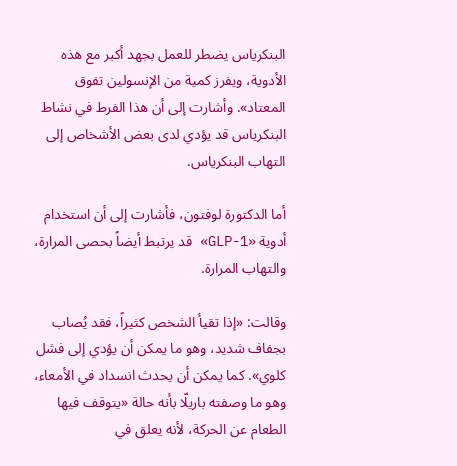البنكرياس يضطر للعمل بجهد أكبر مع هذه الأدوية، ويفرز كمية من الإنسولين تفوق المعتاد». وأشارت إلى أن هذا الفرط في نشاط البنكرياس قد يؤدي لدى بعض الأشخاص إلى التهاب البنكرياس.

أما الدكتورة لوفتون، فأشارت إلى أن استخدام أدوية «GLP-1» قد يرتبط أيضاً بحصى المرارة، والتهاب المرارة.

وقالت: «إذا تقيأ الشخص كثيراً، فقد يُصاب بجفاف شديد، وهو ما يمكن أن يؤدي إلى فشل كلوي». كما يمكن أن يحدث انسداد في الأمعاء، وهو ما وصفته باريلّا بأنه حالة «يتوقف فيها الطعام عن الحركة، لأنه يعلق في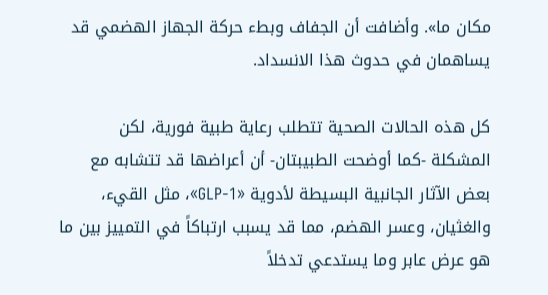مكان ما». وأضافت أن الجفاف وبطء حركة الجهاز الهضمي قد يساهمان في حدوث هذا الانسداد.

كل هذه الحالات الصحية تتطلب رعاية طبية فورية، لكن المشكلة -كما أوضحت الطبيبتان- أن أعراضها قد تتشابه مع بعض الآثار الجانبية البسيطة لأدوية «GLP-1»، مثل القيء، والغثيان، وعسر الهضم، مما قد يسبب ارتباكاً في التمييز بين ما هو عرض عابر وما يستدعي تدخلاً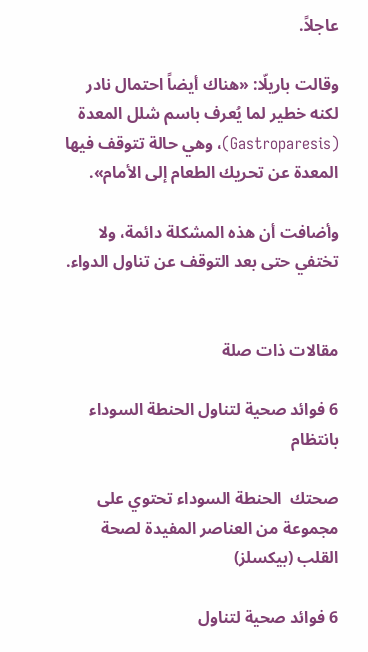عاجلاً.

وقالت باريلّا: «هناك أيضاً احتمال نادر لكنه خطير لما يُعرف باسم شلل المعدة (Gastroparesis)، وهي حالة تتوقف فيها المعدة عن تحريك الطعام إلى الأمام».

وأضافت أن هذه المشكلة دائمة، ولا تختفي حتى بعد التوقف عن تناول الدواء.


مقالات ذات صلة

6 فوائد صحية لتناول الحنطة السوداء بانتظام

صحتك  الحنطة السوداء تحتوي على مجموعة من العناصر المفيدة لصحة القلب (بيكسلز)

6 فوائد صحية لتناول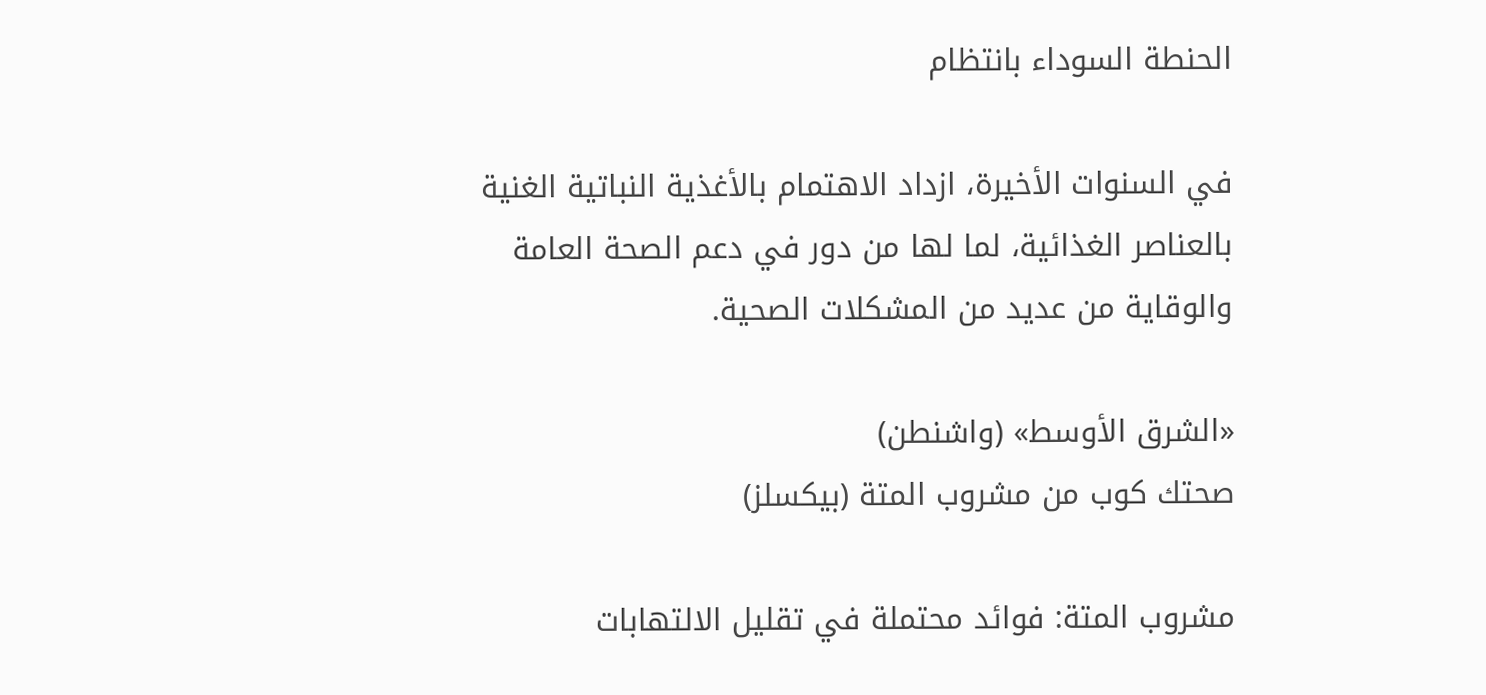الحنطة السوداء بانتظام

في السنوات الأخيرة، ازداد الاهتمام بالأغذية النباتية الغنية بالعناصر الغذائية، لما لها من دور في دعم الصحة العامة والوقاية من عديد من المشكلات الصحية.

«الشرق الأوسط» (واشنطن)
صحتك كوب من مشروب المتة (بيكسلز)

مشروب المتة: فوائد محتملة في تقليل الالتهابات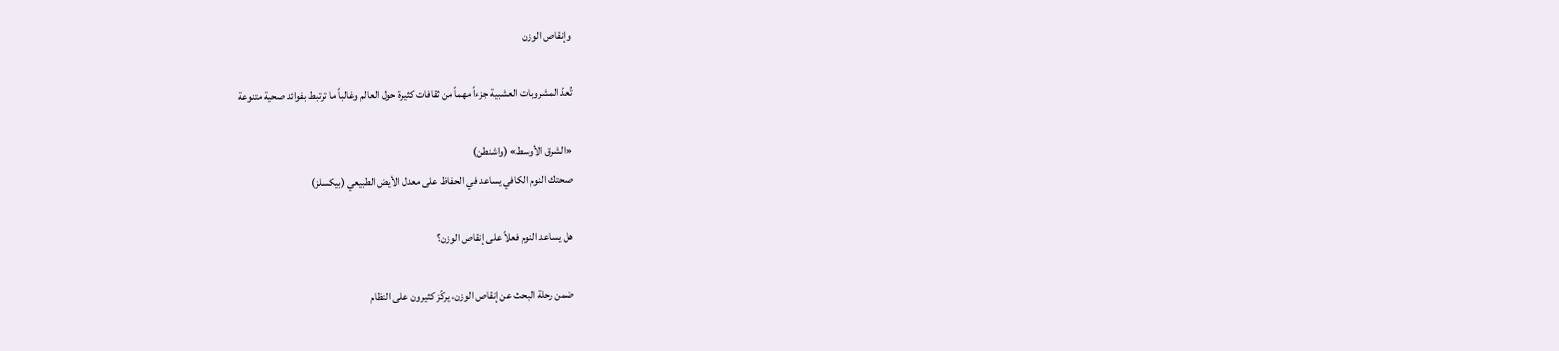وإنقاص الوزن

تُعدّ المشروبات العشبية جزءاً مهماً من ثقافات كثيرة حول العالم وغالباً ما ترتبط بفوائد صحية متنوعة

«الشرق الأوسط» (واشنطن)
صحتك النوم الكافي يساعد في الحفاظ على معدل الأيض الطبيعي (بيكسلز)

هل يساعد النوم فعلاً على إنقاص الوزن؟

ضمن رحلة البحث عن إنقاص الوزن، يركّز كثيرون على النظام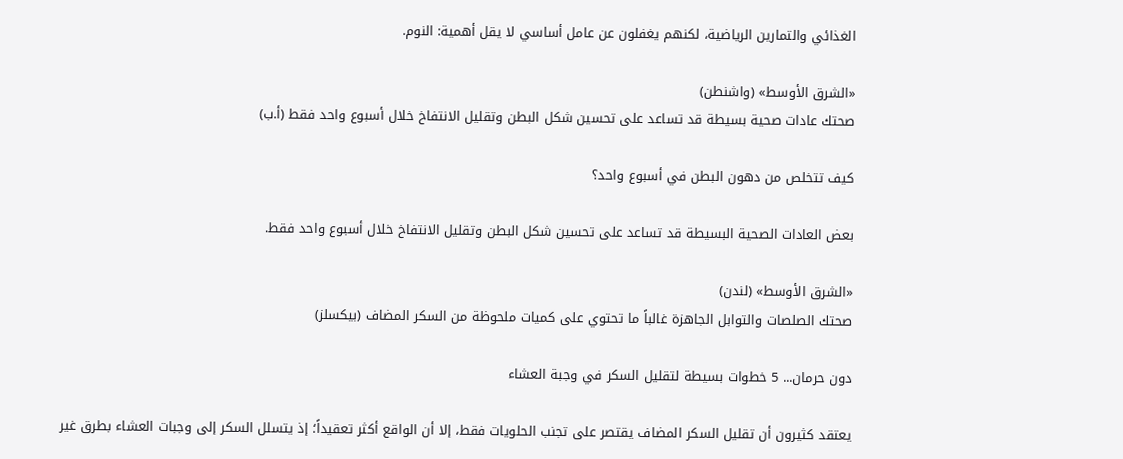الغذائي والتمارين الرياضية، لكنهم يغفلون عن عامل أساسي لا يقل أهمية: النوم.

«الشرق الأوسط» (واشنطن)
صحتك عادات صحية بسيطة قد تساعد على تحسين شكل البطن وتقليل الانتفاخ خلال أسبوع واحد فقط (أ.ب)

كيف تتخلص من دهون البطن في أسبوع واحد؟

بعض العادات الصحية البسيطة قد تساعد على تحسين شكل البطن وتقليل الانتفاخ خلال أسبوع واحد فقط.

«الشرق الأوسط» (لندن)
صحتك الصلصات والتوابل الجاهزة غالباً ما تحتوي على كميات ملحوظة من السكر المضاف (بيكسلز)

دون حرمان... 5 خطوات بسيطة لتقليل السكر في وجبة العشاء

يعتقد كثيرون أن تقليل السكر المضاف يقتصر على تجنب الحلويات فقط، إلا أن الواقع أكثر تعقيداً؛ إذ يتسلل السكر إلى وجبات العشاء بطرق غير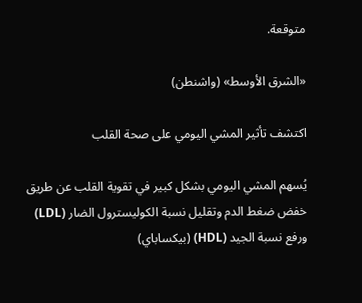متوقعة.

«الشرق الأوسط» (واشنطن)

اكتشف تأثير المشي اليومي على صحة القلب

يُسهم المشي اليومي بشكل كبير في تقوية القلب عن طريق خفض ضغط الدم وتقليل نسبة الكوليسترول الضار (LDL) ورفع نسبة الجيد (HDL) (بيكساباي)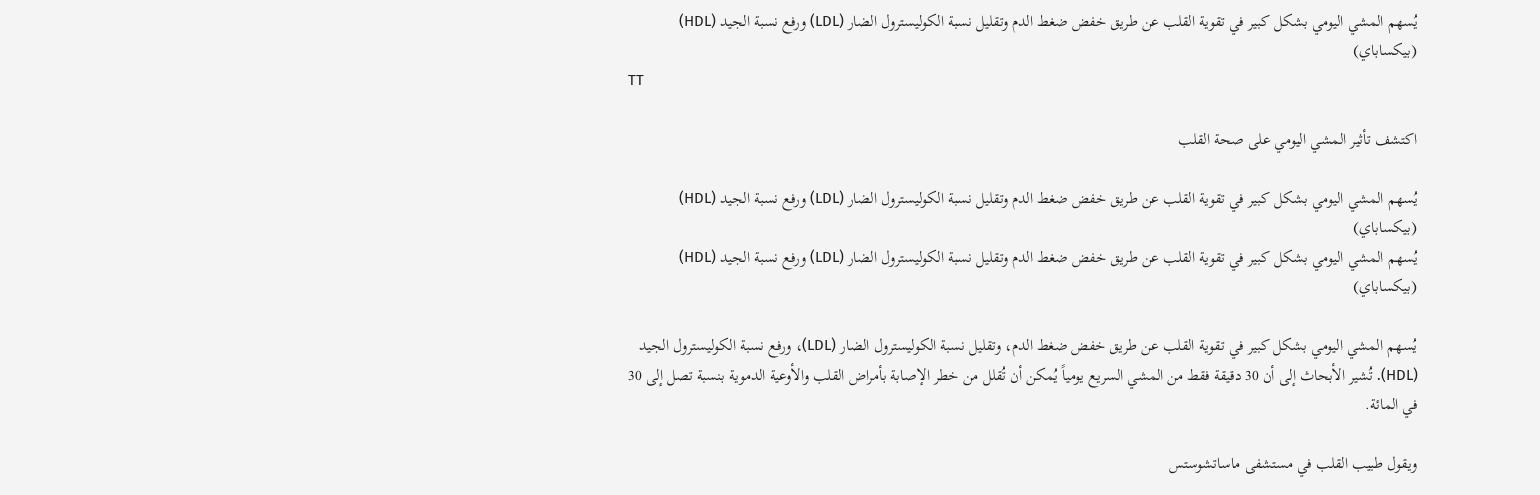يُسهم المشي اليومي بشكل كبير في تقوية القلب عن طريق خفض ضغط الدم وتقليل نسبة الكوليسترول الضار (LDL) ورفع نسبة الجيد (HDL) (بيكساباي)
TT

اكتشف تأثير المشي اليومي على صحة القلب

يُسهم المشي اليومي بشكل كبير في تقوية القلب عن طريق خفض ضغط الدم وتقليل نسبة الكوليسترول الضار (LDL) ورفع نسبة الجيد (HDL) (بيكساباي)
يُسهم المشي اليومي بشكل كبير في تقوية القلب عن طريق خفض ضغط الدم وتقليل نسبة الكوليسترول الضار (LDL) ورفع نسبة الجيد (HDL) (بيكساباي)

يُسهم المشي اليومي بشكل كبير في تقوية القلب عن طريق خفض ضغط الدم، وتقليل نسبة الكوليسترول الضار (LDL)، ورفع نسبة الكوليسترول الجيد (HDL). تُشير الأبحاث إلى أن 30 دقيقة فقط من المشي السريع يومياً يُمكن أن تُقلل من خطر الإصابة بأمراض القلب والأوعية الدموية بنسبة تصل إلى 30 في المائة.

ويقول طبيب القلب في مستشفى ماساتشوستس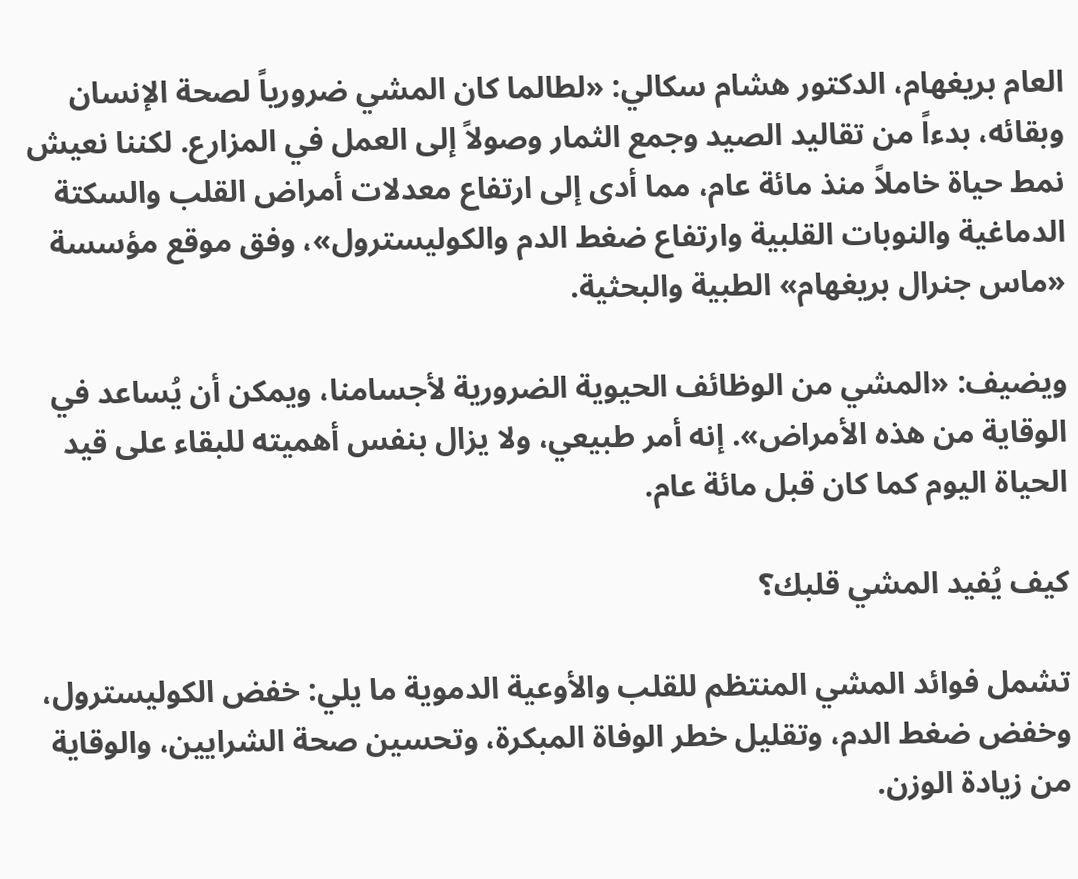العام بريغهام، الدكتور هشام سكالي: «لطالما كان المشي ضرورياً لصحة الإنسان وبقائه، بدءاً من تقاليد الصيد وجمع الثمار وصولاً إلى العمل في المزارع. لكننا نعيش نمط حياة خاملاً منذ مائة عام، مما أدى إلى ارتفاع معدلات أمراض القلب والسكتة الدماغية والنوبات القلبية وارتفاع ضغط الدم والكوليسترول»، وفق موقع مؤسسة «ماس جنرال بريغهام» الطبية والبحثية.

ويضيف: «المشي من الوظائف الحيوية الضرورية لأجسامنا، ويمكن أن يُساعد في الوقاية من هذه الأمراض». إنه أمر طبيعي، ولا يزال بنفس أهميته للبقاء على قيد الحياة اليوم كما كان قبل مائة عام.

كيف يُفيد المشي قلبك؟

تشمل فوائد المشي المنتظم للقلب والأوعية الدموية ما يلي: خفض الكوليسترول، وخفض ضغط الدم، وتقليل خطر الوفاة المبكرة، وتحسين صحة الشرايين، والوقاية من زيادة الوزن.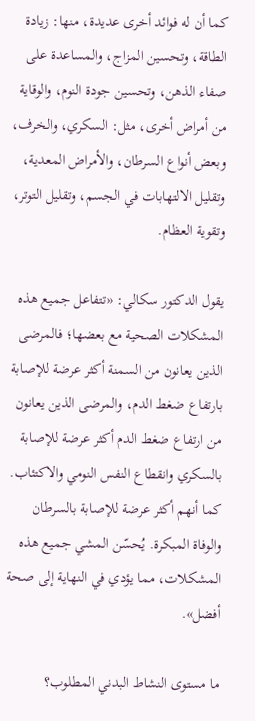كما أن له فوائد أخرى عديدة، منها: زيادة الطاقة، وتحسين المزاج، والمساعدة على صفاء الذهن، وتحسين جودة النوم، والوقاية من أمراض أخرى، مثل: السكري، والخرف، وبعض أنواع السرطان، والأمراض المعدية، وتقليل الالتهابات في الجسم، وتقليل التوتر، وتقوية العظام.

يقول الدكتور سكالي: «تتفاعل جميع هذه المشكلات الصحية مع بعضها؛ فالمرضى الذين يعانون من السمنة أكثر عرضة للإصابة بارتفاع ضغط الدم، والمرضى الذين يعانون من ارتفاع ضغط الدم أكثر عرضة للإصابة بالسكري وانقطاع النفس النومي والاكتئاب. كما أنهم أكثر عرضة للإصابة بالسرطان والوفاة المبكرة. يُحسّن المشي جميع هذه المشكلات، مما يؤدي في النهاية إلى صحة أفضل».

ما مستوى النشاط البدني المطلوب؟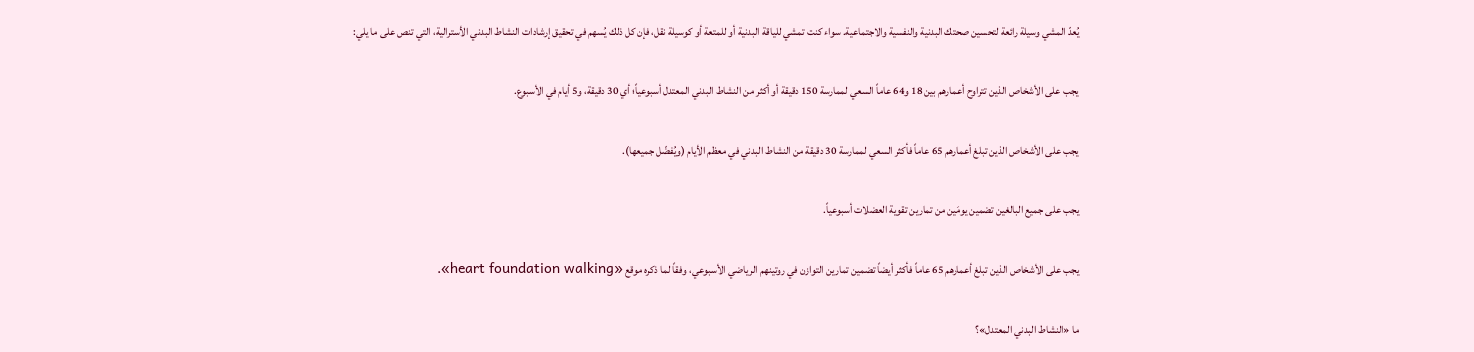يُعدّ المشي وسيلة رائعة لتحسين صحتك البدنية والنفسية والاجتماعية. سواء كنت تمشي للياقة البدنية أو للمتعة أو كوسيلة نقل، فإن كل ذلك يُسهم في تحقيق إرشادات النشاط البدني الأسترالية، التي تنص على ما يلي:

يجب على الأشخاص الذين تتراوح أعمارهم بين 18 و64 عاماً السعي لممارسة 150 دقيقة أو أكثر من النشاط البدني المعتدل أسبوعياً؛ أي 30 دقيقة، و5 أيام في الأسبوع.

يجب على الأشخاص الذين تبلغ أعمارهم 65 عاماً فأكثر السعي لممارسة 30 دقيقة من النشاط البدني في معظم الأيام (ويُفضّل جميعها).

يجب على جميع البالغين تضمين يومَين من تمارين تقوية العضلات أسبوعياً.

يجب على الأشخاص الذين تبلغ أعمارهم 65 عاماً فأكثر أيضاً تضمين تمارين التوازن في روتينهم الرياضي الأسبوعي، وفقاً لما ذكره موقع «heart foundation walking».

ما «النشاط البدني المعتدل»؟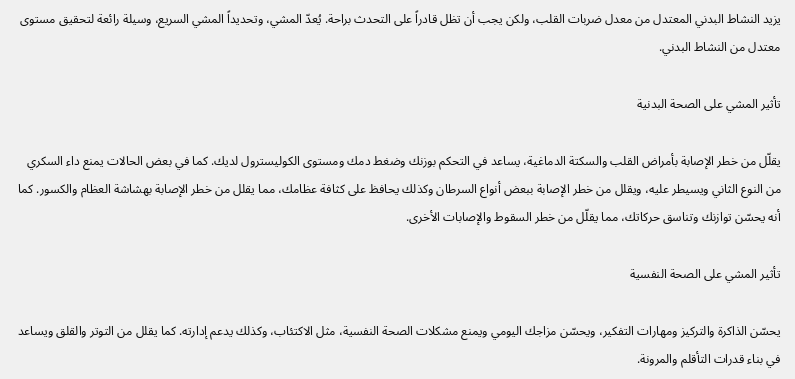يزيد النشاط البدني المعتدل من معدل ضربات القلب، ولكن يجب أن تظل قادراً على التحدث براحة. يُعدّ المشي، وتحديداً المشي السريع، وسيلة رائعة لتحقيق مستوى معتدل من النشاط البدني.

تأثير المشي على الصحة البدنية

يقلّل من خطر الإصابة بأمراض القلب والسكتة الدماغية، يساعد في التحكم بوزنك وضغط دمك ومستوى الكوليسترول لديك. كما في بعض الحالات يمنع داء السكري من النوع الثاني ويسيطر عليه، ويقلل من خطر الإصابة ببعض أنواع السرطان وكذلك يحافظ على كثافة عظامك، مما يقلل من خطر الإصابة بهشاشة العظام والكسور. كما أنه يحسّن توازنك وتناسق حركاتك، مما يقلّل من خطر السقوط والإصابات الأخرى.

تأثير المشي على الصحة النفسية

يحسّن الذاكرة والتركيز ومهارات التفكير، ويحسّن مزاجك اليومي ويمنع مشكلات الصحة النفسية، مثل الاكتئاب، وكذلك يدعم إدارته. كما يقلل من التوتر والقلق ويساعد في بناء قدرات التأقلم والمرونة.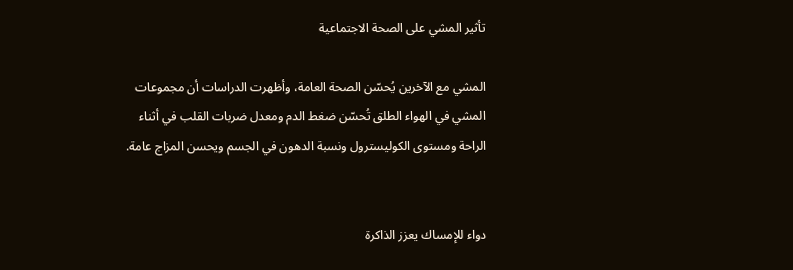تأثير المشي على الصحة الاجتماعية

المشي مع الآخرين يُحسّن الصحة العامة، وأظهرت الدراسات أن مجموعات المشي في الهواء الطلق تُحسّن ضغط الدم ومعدل ضربات القلب في أثناء الراحة ومستوى الكوليسترول ونسبة الدهون في الجسم ويحسن المزاج عامة.


دواء للإمساك يعزز الذاكرة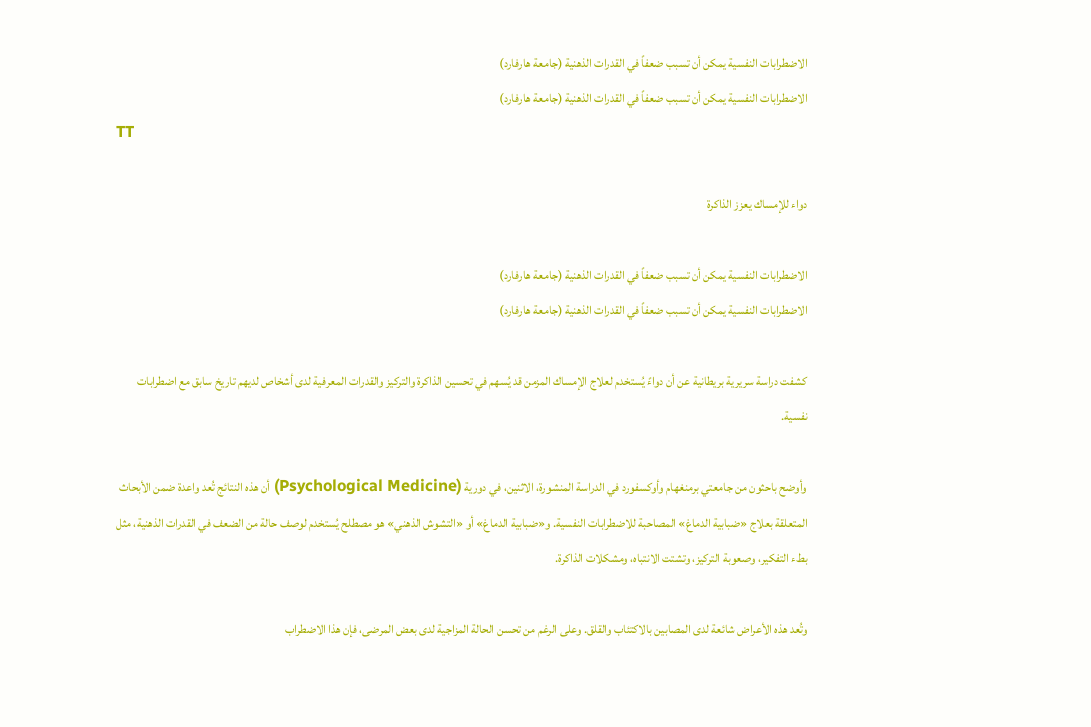الاضطرابات النفسية يمكن أن تسبب ضعفاً في القدرات الذهنية (جامعة هارفارد)
الاضطرابات النفسية يمكن أن تسبب ضعفاً في القدرات الذهنية (جامعة هارفارد)
TT

دواء للإمساك يعزز الذاكرة

الاضطرابات النفسية يمكن أن تسبب ضعفاً في القدرات الذهنية (جامعة هارفارد)
الاضطرابات النفسية يمكن أن تسبب ضعفاً في القدرات الذهنية (جامعة هارفارد)

كشفت دراسة سريرية بريطانية عن أن دواءً يُستخدم لعلاج الإمساك المزمن قد يُسهم في تحسين الذاكرة والتركيز والقدرات المعرفية لدى أشخاص لديهم تاريخ سابق مع اضطرابات نفسية.

وأوضح باحثون من جامعتي برمنغهام وأوكسفورد في الدراسة المنشورة، الاثنين، في دورية (Psychological Medicine) أن هذه النتائج تُعد واعدة ضمن الأبحاث المتعلقة بعلاج «ضبابية الدماغ» المصاحبة للاضطرابات النفسية. و«ضبابية الدماغ» أو «التشوش الذهني» هو مصطلح يُستخدم لوصف حالة من الضعف في القدرات الذهنية، مثل بطء التفكير، وصعوبة التركيز، وتشتت الانتباه، ومشكلات الذاكرة.

وتُعد هذه الأعراض شائعة لدى المصابين بالاكتئاب والقلق. وعلى الرغم من تحسن الحالة المزاجية لدى بعض المرضى، فإن هذا الاضطراب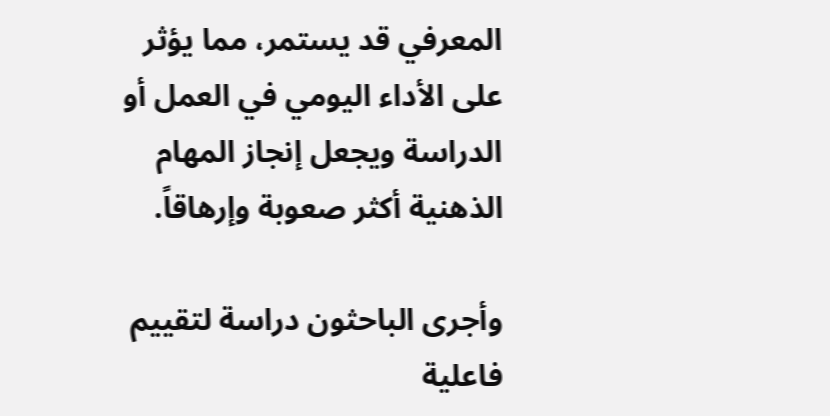المعرفي قد يستمر، مما يؤثر على الأداء اليومي في العمل أو الدراسة ويجعل إنجاز المهام الذهنية أكثر صعوبة وإرهاقاً.

وأجرى الباحثون دراسة لتقييم فاعلية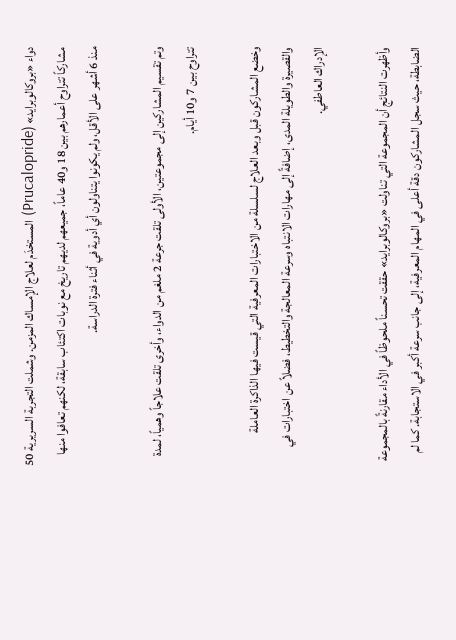دواء «بروكالوبرايد» (Prucalopride) المستخدَم لعلاج الإمساك المزمن. وشملت التجربة السريرية 50 مشاركاً تتراوح أعمارهم بين 18 و40 عاماً، جميعهم لديهم تاريخ مع نوبات اكتئاب سابقة، لكنهم تعافوا منها منذ 6 أشهر على الأقل، ولم يكونوا يتناولون أي أدوية في أثناء فترة الدراسة.

وتم تقسيم المشاركين إلى مجموعتين، الأولى تلقت جرعة 2 ملغم من الدواء، وأخرى تلقت علاجاً وهمياً، لمدة تتراوح بين 7 و10 أيام.

وخضع المشاركون قبل وبعد العلاج لسلسلة من الاختبارات المعرفية التي قيست فيها الذاكرة العاملة والقصيرة والطويلة المدى، إضافةً إلى مهارات الانتباه وسرعة المعالجة والتخطيط، فضلاً عن اختبارات في الإدراك العاطفي.

وأظهرت النتائج أن المجموعة التي تناولت «بروكالوبرايد» حققت تحسناً ملحوظاً في الأداء مقارنةً بالمجموعة الضابطة، حيث سجل المشاركون دقة أعلى في المهام المعرفية، إلى جانب سرعة أكبر في الاستجابة. كما لم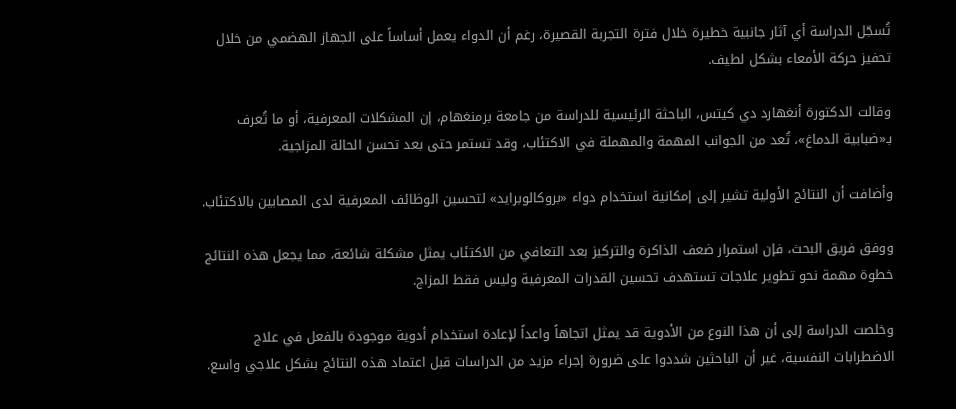تُسجّل الدراسة أي آثار جانبية خطيرة خلال فترة التجربة القصيرة، رغم أن الدواء يعمل أساساً على الجهاز الهضمي من خلال تحفيز حركة الأمعاء بشكل لطيف.

وقالت الدكتورة أنغهارد دي كيتس، الباحثة الرئيسية للدراسة من جامعة برمنغهام، إن المشكلات المعرفية، أو ما تُعرف بـ«ضبابية الدماغ»، تُعد من الجوانب المهمة والمهملة في الاكتئاب، وقد تستمر حتى بعد تحسن الحالة المزاجية.

وأضافت أن النتائج الأولية تشير إلى إمكانية استخدام دواء «بروكالوبرايد» لتحسين الوظائف المعرفية لدى المصابين بالاكتئاب.

ووفق فريق البحث، فإن استمرار ضعف الذاكرة والتركيز بعد التعافي من الاكتئاب يمثل مشكلة شائعة، مما يجعل هذه النتائج خطوة مهمة نحو تطوير علاجات تستهدف تحسين القدرات المعرفية وليس فقط المزاج.

وخلصت الدراسة إلى أن هذا النوع من الأدوية قد يمثل اتجاهاً واعداً لإعادة استخدام أدوية موجودة بالفعل في علاج الاضطرابات النفسية، غير أن الباحثين شددوا على ضرورة إجراء مزيد من الدراسات قبل اعتماد هذه النتائج بشكل علاجي واسع.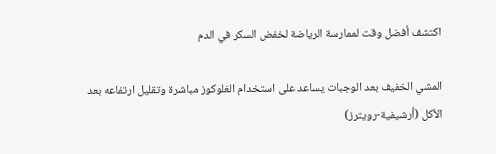اكتشف أفضل وقت لممارسة الرياضة لخفض السكر في الدم

المشي الخفيف بعد الوجبات يساعد على استخدام الغلوكوز مباشرة وتقليل ارتفاعه بعد الأكل (أرشيفية-رويترز)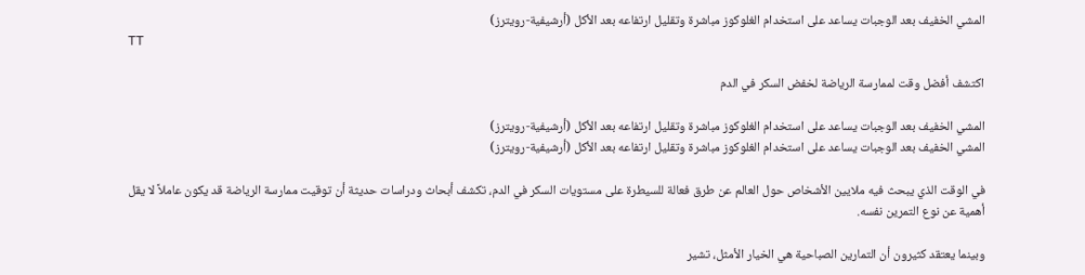المشي الخفيف بعد الوجبات يساعد على استخدام الغلوكوز مباشرة وتقليل ارتفاعه بعد الأكل (أرشيفية-رويترز)
TT

اكتشف أفضل وقت لممارسة الرياضة لخفض السكر في الدم

المشي الخفيف بعد الوجبات يساعد على استخدام الغلوكوز مباشرة وتقليل ارتفاعه بعد الأكل (أرشيفية-رويترز)
المشي الخفيف بعد الوجبات يساعد على استخدام الغلوكوز مباشرة وتقليل ارتفاعه بعد الأكل (أرشيفية-رويترز)

في الوقت الذي يبحث فيه ملايين الأشخاص حول العالم عن طرق فعالة للسيطرة على مستويات السكر في الدم، تكشف أبحاث ودراسات حديثة أن توقيت ممارسة الرياضة قد يكون عاملاً لا يقل أهمية عن نوع التمرين نفسه.

وبينما يعتقد كثيرون أن التمارين الصباحية هي الخيار الأمثل، تشير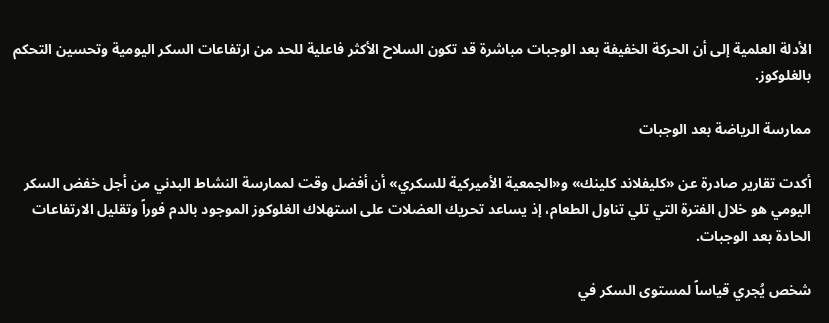الأدلة العلمية إلى أن الحركة الخفيفة بعد الوجبات مباشرة قد تكون السلاح الأكثر فاعلية للحد من ارتفاعات السكر اليومية وتحسين التحكم بالغلوكوز.

ممارسة الرياضة بعد الوجبات

أكدت تقارير صادرة عن «كليفلاند كلينك» و«الجمعية الأميركية للسكري» أن أفضل وقت لممارسة النشاط البدني من أجل خفض السكر اليومي هو خلال الفترة التي تلي تناول الطعام، إذ يساعد تحريك العضلات على استهلاك الغلوكوز الموجود بالدم فوراً وتقليل الارتفاعات الحادة بعد الوجبات.

شخص يُجري قياساً لمستوى السكر في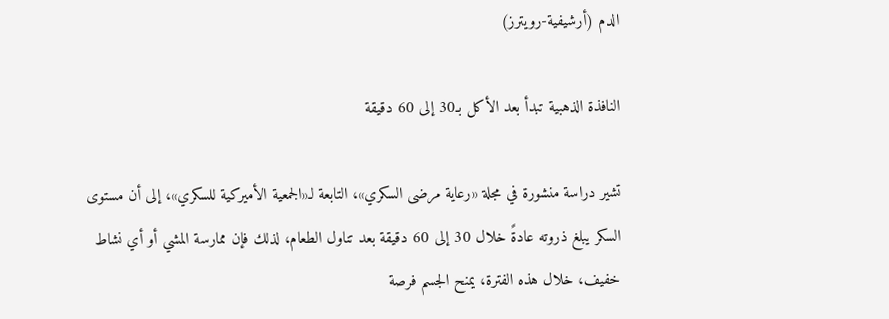الدم (أرشيفية-رويترز)

النافذة الذهبية تبدأ بعد الأكل بـ30 إلى 60 دقيقة

تشير دراسة منشورة في مجلة «رعاية مرضى السكري»، التابعة لـ«الجمعية الأميركية للسكري»، إلى أن مستوى السكر يبلغ ذروته عادةً خلال 30 إلى 60 دقيقة بعد تناول الطعام، لذلك فإن ممارسة المشي أو أي نشاط خفيف، خلال هذه الفترة، يمنح الجسم فرصة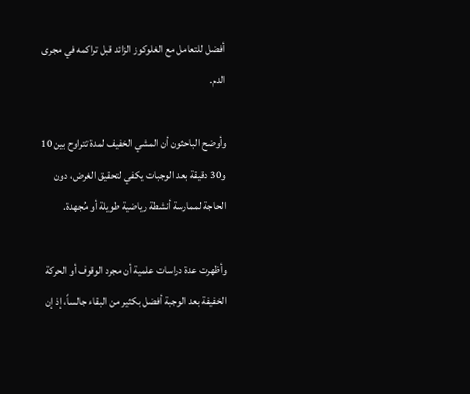أفضل للتعامل مع الغلوكوز الزائد قبل تراكمه في مجرى الدم.

وأوضح الباحثون أن المشي الخفيف لمدة تتراوح بين 10 و30 دقيقة بعد الوجبات يكفي لتحقيق الغرض، دون الحاجة لممارسة أنشطة رياضية طويلة أو مُجهدة.

وأظهرت عدة دراسات علمية أن مجرد الوقوف أو الحركة الخفيفة بعد الوجبة أفضل بكثير من البقاء جالساً، إذ إن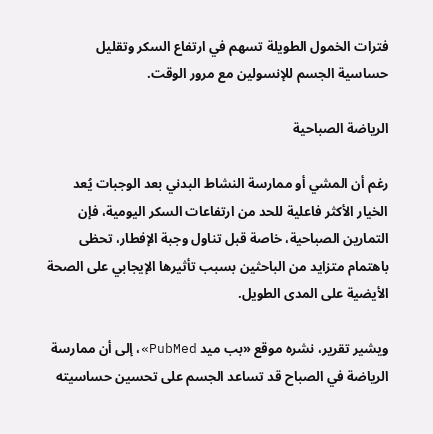فترات الخمول الطويلة تسهم في ارتفاع السكر وتقليل حساسية الجسم للإنسولين مع مرور الوقت.

الرياضة الصباحية

رغم أن المشي أو ممارسة النشاط البدني بعد الوجبات يُعد الخيار الأكثر فاعلية للحد من ارتفاعات السكر اليومية، فإن التمارين الصباحية، خاصة قبل تناول وجبة الإفطار، تحظى باهتمام متزايد من الباحثين بسبب تأثيرها الإيجابي على الصحة الأيضية على المدى الطويل.

ويشير تقرير، نشره موقع «بب ميد PubMed»، إلى أن ممارسة الرياضة في الصباح قد تساعد الجسم على تحسين حساسيته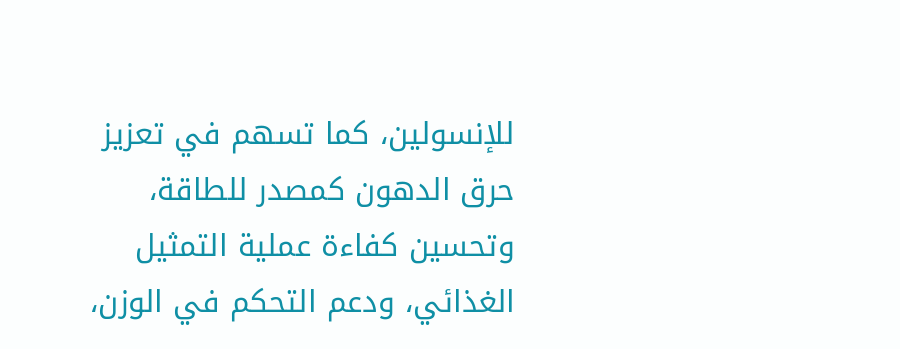للإنسولين، كما تسهم في تعزيز حرق الدهون كمصدر للطاقة، وتحسين كفاءة عملية التمثيل الغذائي، ودعم التحكم في الوزن،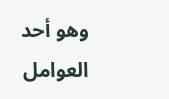وهو أحد العوامل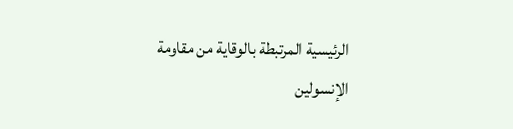الرئيسية المرتبطة بالوقاية من مقاومة الإنسولين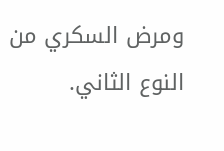ومرض السكري من النوع الثاني.